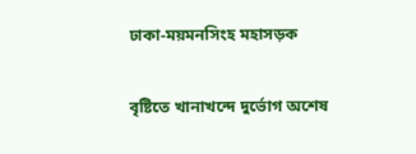ঢাকা-ময়মনসিংহ মহাসড়ক

বৃষ্টিতে খানাখন্দে দুর্ভোগ অশেষ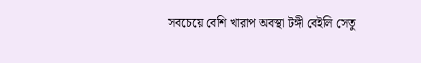সবচেয়ে বেশি খারাপ অবস্থা টঙ্গী বেইলি সেতু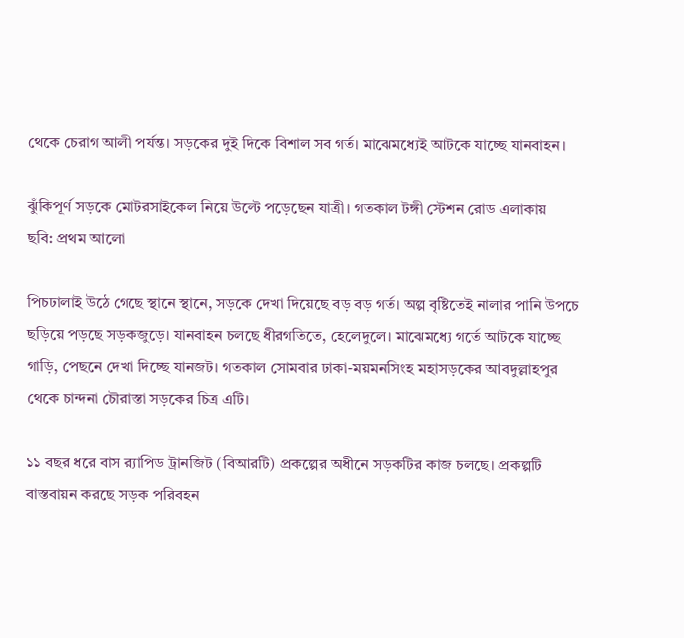থেকে চেরাগ আলী পর্যন্ত। সড়কের দুই দিকে বিশাল সব গর্ত। মাঝেমধ্যেই আটকে যাচ্ছে যানবাহন।

ঝুঁকিপূর্ণ সড়কে মোটরসাইকেল নিয়ে উল্টে পড়েছেন যাত্রী। গতকাল টঙ্গী স্টেশন রোড এলাকায়
ছবি: প্রথম আলো

পিচঢালাই উঠে গেছে স্থানে স্থানে, সড়কে দেখা দিয়েছে বড় বড় গর্ত। অল্প বৃষ্টিতেই নালার পানি উপচে ছড়িয়ে পড়ছে সড়কজুড়ে। যানবাহন চলছে ধীরগতিতে, হেলেদুলে। মাঝেমধ্যে গর্তে আটকে যাচ্ছে গাড়ি, পেছনে দেখা দিচ্ছে যানজট। গতকাল সোমবার ঢাকা-ময়মনসিংহ মহাসড়কের আবদুল্লাহপুর থেকে চান্দনা চৌরাস্তা সড়কের চিত্র এটি।

১১ বছর ধরে বাস র‌্যাপিড ট্রানজিট (বিআরটি) প্রকল্পের অধীনে সড়কটির কাজ চলছে। প্রকল্পটি বাস্তবায়ন করছে সড়ক পরিবহন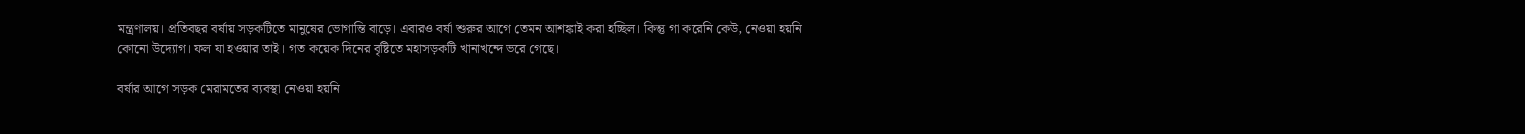মন্ত্রণালয়। প্রতিবছর বর্ষায় সড়কটিতে মানুষের ভোগান্তি বাড়ে। এবারও বর্ষা শুরুর আগে তেমন আশঙ্কাই করা হচ্ছিল। কিন্তু গা করেনি কেউ, নেওয়া হয়নি কোনো উদ্যোগ। ফল যা হওয়ার তাই। গত কয়েক দিনের বৃষ্টিতে মহাসড়কটি খানাখন্দে ভরে গেছে।

বর্ষার আগে সড়ক মেরামতের ব্যবস্থা নেওয়া হয়নি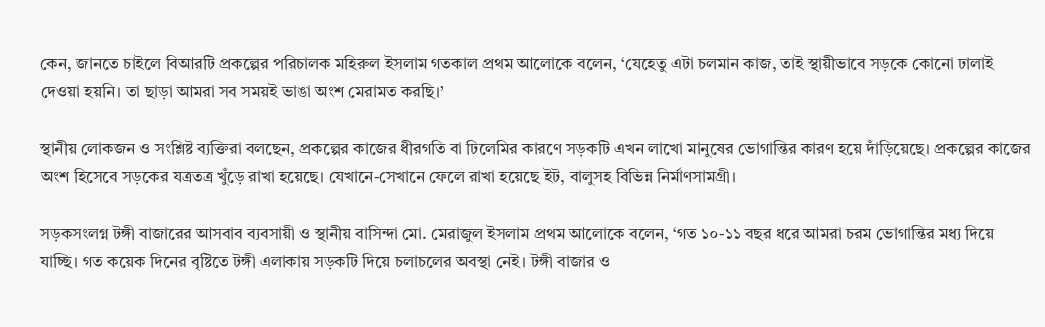কেন, জানতে চাইলে বিআরটি প্রকল্পের পরিচালক মহিরুল ইসলাম গতকাল প্রথম আলোকে বলেন, ‘যেহেতু এটা চলমান কাজ, তাই স্থায়ীভাবে সড়কে কোনো ঢালাই দেওয়া হয়নি। তা ছাড়া আমরা সব সময়ই ভাঙা অংশ মেরামত করছি।’

স্থানীয় লোকজন ও সংশ্লিষ্ট ব্যক্তিরা বলছেন, প্রকল্পের কাজের ধীরগতি বা ঢিলেমির কারণে সড়কটি এখন লাখো মানুষের ভোগান্তির কারণ হয়ে দাঁড়িয়েছে। প্রকল্পের কাজের অংশ হিসেবে সড়কের যত্রতত্র খুঁড়ে রাখা হয়েছে। যেখানে-সেখানে ফেলে রাখা হয়েছে ইট, বালুসহ বিভিন্ন নির্মাণসামগ্রী।

সড়কসংলগ্ন টঙ্গী বাজারের আসবাব ব্যবসায়ী ও স্থানীয় বাসিন্দা মো. মেরাজুল ইসলাম প্রথম আলোকে বলেন, ‘গত ১০-১১ বছর ধরে আমরা চরম ভোগান্তির মধ্য দিয়ে যাচ্ছি। গত কয়েক দিনের বৃষ্টিতে টঙ্গী এলাকায় সড়কটি দিয়ে চলাচলের অবস্থা নেই। টঙ্গী বাজার ও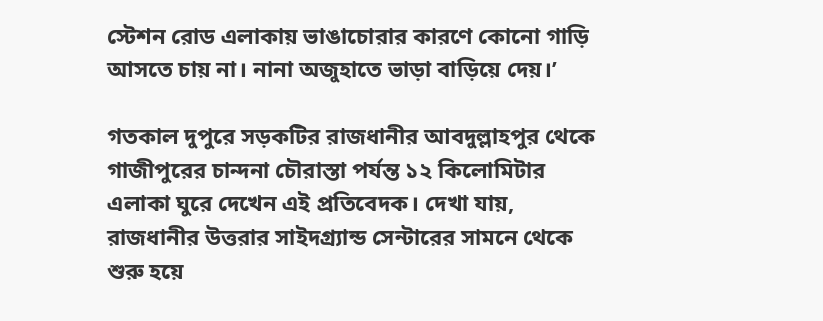স্টেশন রোড এলাকায় ভাঙাচোরার কারণে কোনো গাড়ি আসতে চায় না। নানা অজুহাতে ভাড়া বাড়িয়ে দেয়।’

গতকাল দুপুরে সড়কটির রাজধানীর আবদুল্লাহপুর থেকে গাজীপুরের চান্দনা চৌরাস্তা পর্যন্ত ১২ কিলোমিটার এলাকা ঘুরে দেখেন এই প্রতিবেদক। দেখা যায়, রাজধানীর উত্তরার সাইদগ্র্যান্ড সেন্টারের সামনে থেকে শুরু হয়ে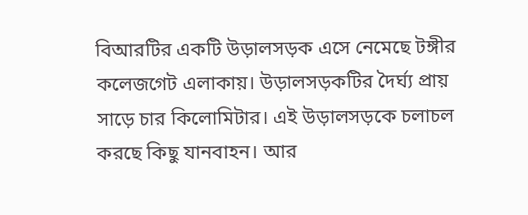বিআরটির একটি উড়ালসড়ক এসে নেমেছে টঙ্গীর কলেজগেট এলাকায়। উড়ালসড়কটির দৈর্ঘ্য প্রায় সাড়ে চার কিলোমিটার। এই উড়ালসড়কে চলাচল করছে কিছু যানবাহন। আর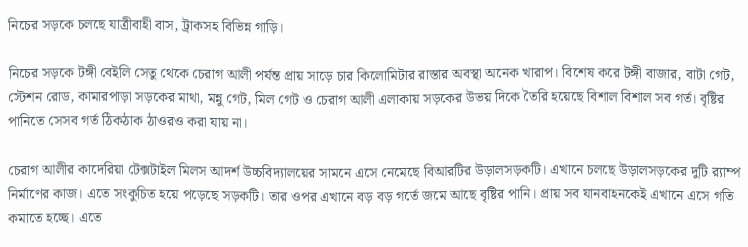নিচের সড়কে চলছে যাত্রীবাহী বাস, ট্রাকসহ বিভিন্ন গাড়ি।

নিচের সড়কে টঙ্গী বেইলি সেতু থেকে চেরাগ আলী পর্যন্ত প্রায় সাড়ে চার কিলোমিটার রাস্তার অবস্থা অনেক খারাপ। বিশেষ করে টঙ্গী বাজার, বাটা গেট, স্টেশন রোড, কামারপাড়া সড়কের মাথা, মন্নু গেট, মিল গেট ও চেরাগ আলী এলাকায় সড়কের উভয় দিকে তৈরি হয়েছে বিশাল বিশাল সব গর্ত। বৃষ্টির পানিতে সেসব গর্ত ঠিকঠাক ঠাওরও করা যায় না।

চেরাগ আলীর কাদেরিয়া টেক্সটাইল মিলস আদর্শ উচ্চবিদ্যালয়ের সামনে এসে নেমেছে বিআরটির উড়ালসড়কটি। এখানে চলছে উড়ালসড়কের দুটি র‌্যাম্প নির্মাণের কাজ। এতে সংকুচিত হয়ে পড়েছে সড়কটি। তার ওপর এখানে বড় বড় গর্তে জমে আছে বৃষ্টির পানি। প্রায় সব যানবাহনকেই এখানে এসে গতি কমাতে হচ্ছে। এতে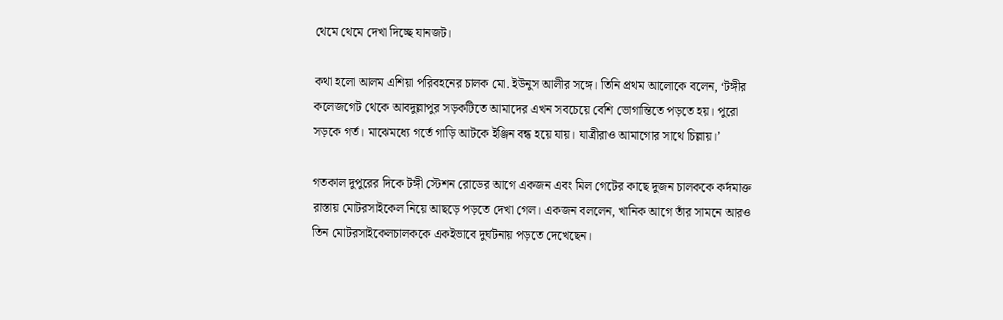থেমে থেমে দেখা দিচ্ছে যানজট।

কথা হলো আলম এশিয়া পরিবহনের চালক মো. ইউনুস আলীর সঙ্গে। তিনি প্রথম আলোকে বলেন, ‘টঙ্গীর কলেজগেট থেকে আবদুল্লাপুর সড়কটিতে আমাদের এখন সবচেয়ে বেশি ভোগান্তিতে পড়তে হয়। পুরো সড়কে গর্ত। মাঝেমধ্যে গর্তে গাড়ি আটকে ইঞ্জিন বন্ধ হয়ে যায়। যাত্রীরাও আমাগোর সাথে চিল্লায়।’

গতকাল দুপুরের দিকে টঙ্গী স্টেশন রোডের আগে একজন এবং মিল গেটের কাছে দুজন চালককে কর্দমাক্ত রাস্তায় মোটরসাইকেল নিয়ে আছড়ে পড়তে দেখা গেল। একজন বললেন, খানিক আগে তাঁর সামনে আরও তিন মোটরসাইকেলচালককে একইভাবে দুর্ঘটনায় পড়তে দেখেছেন।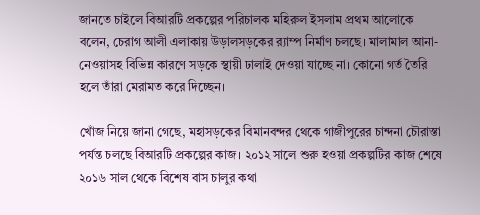জানতে চাইলে বিআরটি প্রকল্পের পরিচালক মহিরুল ইসলাম প্রথম আলোকে বলেন, চেরাগ আলী এলাকায় উড়ালসড়কের র‌্যাম্প নির্মাণ চলছে। মালামাল আনা-নেওয়াসহ বিভিন্ন কারণে সড়কে স্থায়ী ঢালাই দেওয়া যাচ্ছে না। কোনো গর্ত তৈরি হলে তাঁরা মেরামত করে দিচ্ছেন।

খোঁজ নিয়ে জানা গেছে, মহাসড়কের বিমানবন্দর থেকে গাজীপুরের চান্দনা চৌরাস্তা পর্যন্ত চলছে বিআরটি প্রকল্পের কাজ। ২০১২ সালে শুরু হওয়া প্রকল্পটির কাজ শেষে ২০১৬ সাল থেকে বিশেষ বাস চালুর কথা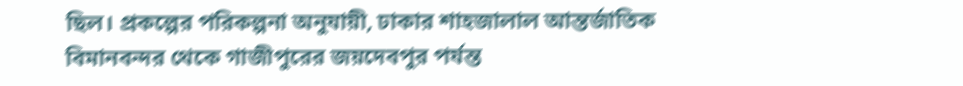ছিল। প্রকল্পের পরিকল্পনা অনুযায়ী, ঢাকার শাহজালাল আন্তর্জাতিক বিমানবন্দর থেকে গাজীপুরের জয়দেবপুর পর্যন্ত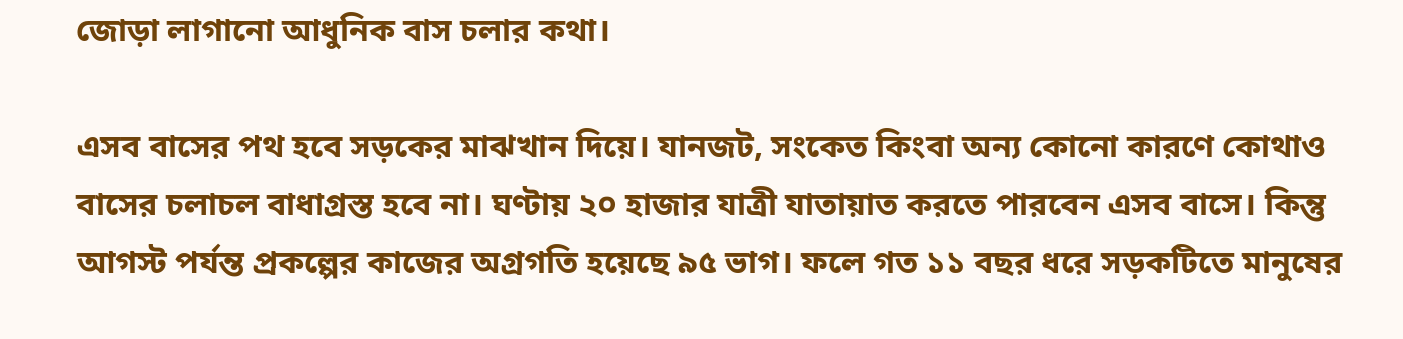জোড়া লাগানো আধুনিক বাস চলার কথা।

এসব বাসের পথ হবে সড়কের মাঝখান দিয়ে। যানজট, সংকেত কিংবা অন্য কোনো কারণে কোথাও বাসের চলাচল বাধাগ্রস্ত হবে না। ঘণ্টায় ২০ হাজার যাত্রী যাতায়াত করতে পারবেন এসব বাসে। কিন্তু আগস্ট পর্যন্ত প্রকল্পের কাজের অগ্রগতি হয়েছে ৯৫ ভাগ। ফলে গত ১১ বছর ধরে সড়কটিতে মানুষের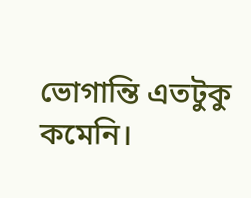ভোগান্তি এতটুকু কমেনি।